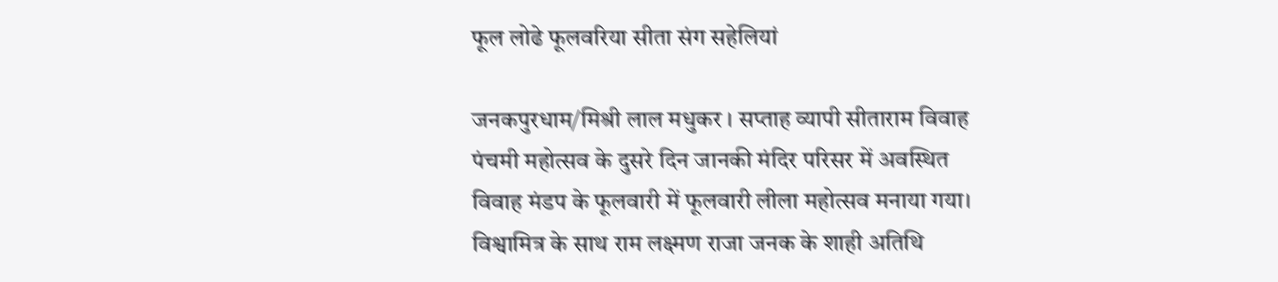फूल लोढे फूलवरिया सीता संग सहेलियां

जनकपुरधाम/मिश्री लाल मधुकर । सप्ताह व्यापी सीताराम विवाह पंचमी महोत्सव के दुसरे दिन जानकी मंदिर परिसर में अवस्थित विवाह मंडप के फूलवारी में फूलवारी लीला महोत्सव मनाया गया। विश्वामित्र के साथ राम लक्ष्मण राजा जनक के शाही अतिथि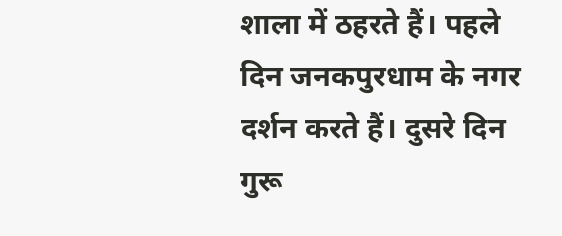शाला में ठहरते हैं। पहले दिन जनकपुरधाम के नगर दर्शन करते हैं। दुसरे दिन गुरू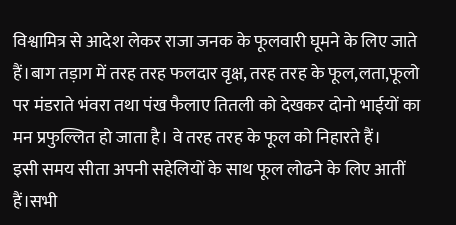विश्वामित्र से आदेश लेकर राजा जनक के फूलवारी घूमने के लिए जाते हैं।बाग तड़ाग में तरह तरह फलदार वृक्ष, तरह तरह के फूल,लता,फूलो पर मंडराते भंवरा तथा पंख फैलाए तितली को देखकर दोनो भाईयों का मन प्रफुल्लित हो जाता है। वे तरह तरह के फूल को निहारते हैं।
इसी समय सीता अपनी सहेलियों के साथ फूल लोढने के लिए आतीं हैं।सभी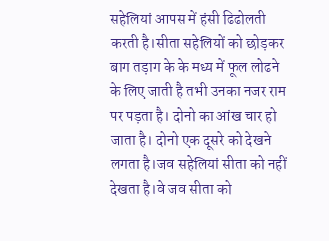सहेलियां आपस में हंसी ढिढोलती करती है।सीता सहेलियों को छोड़कर बाग तड़ाग के के मध्य में फूल लोढने के लिए जाती है तभी उनका नजर राम पर पड़ता है। दोनो का आंख चार हो जाता है। दोनो एक दूसरे को देखने लगता है।जव सहेलियां सीता को नहीं देखता है।वे जव सीता को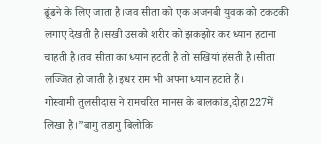ढूंढने के लिए जाता है।जव सीता को एक अजनबी युवक को टकटकी लगाए देखती है।सखी उसको शरीर को झकझोर कर ध्यान हटाना चाहती है।तव सीता का ध्यान हटती है तो सखियां हंसती है।सीता लज्जित हो जाती है।इधर राम भी अपना ध्यान हटाते हैं।
गोस्वामी तुलसीदास ने रामचरित मानस के बालकांड,दोहा227में लिखा है।”बागु तडागु बिलोकि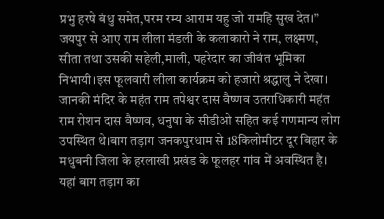प्रभु हरषे बंधु समेत,परम रम्य आराम यहु जो रामहि सुख देत।”
जयपुर से आए राम लीला मंडली के कलाकारो ने राम, लक्ष्मण, सीता तथा उसकी सहेली,माली, पहरेदार का जीवंत भूमिका निभायी।इस फूलवारी लीला कार्यक्रम को हजारो श्रद्धालु ने देखा। जानकी मंदिर के महंत राम तपेश्वर दास वैष्णव उतराधिकारी महंत राम रोशन दास वैष्णव, धनुषा के सीडीओ सहित कई गणमान्य लोग उपस्थित थे।बाग तड़ाग जनकपुरधाम से 18किलोमीटर दूर बिहार के मधुबनी जिला के हरलाखी प्रखंड के फूलहर गांव में अवस्थित है। यहां बाग तड़ाग का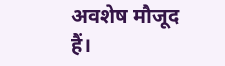अवशेष मौजूद हैं।